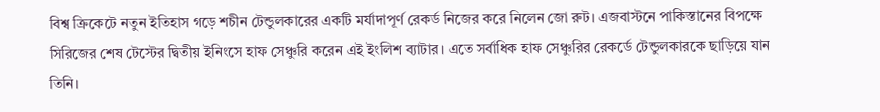বিশ্ব ক্রিকেটে নতুন ইতিহাস গড়ে শচীন টেন্ডুলকারের একটি মর্যাদাপূর্ণ রেকর্ড নিজের করে নিলেন জো রুট। এজবাস্টনে পাকিস্তানের বিপক্ষে সিরিজের শেষ টেস্টের দ্বিতীয় ইনিংসে হাফ সেঞ্চুরি করেন এই ইংলিশ ব্যাটার। এতে সর্বাধিক হাফ সেঞ্চুরির রেকর্ডে টেন্ডুলকারকে ছাড়িয়ে যান তিনি।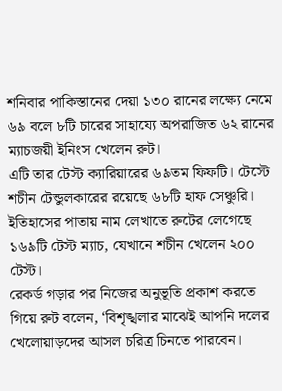শনিবার পাকিস্তানের দেয়া ১৩০ রানের লক্ষ্যে নেমে ৬৯ বলে ৮টি চারের সাহায্যে অপরাজিত ৬২ রানের ম্যাচজয়ী ইনিংস খেলেন রুট।
এটি তার টেস্ট ক্যারিয়ারের ৬৯তম ফিফটি। টেস্টে শচীন টেন্ডুলকারের রয়েছে ৬৮টি হাফ সেঞ্চুরি। ইতিহাসের পাতায় নাম লেখাতে রুটের লেগেছে ১৬৯টি টেস্ট ম্যাচ, যেখানে শচীন খেলেন ২০০ টেস্ট।
রেকর্ড গড়ার পর নিজের অনুভূতি প্রকাশ করতে গিয়ে রুট বলেন, ‘বিশৃঙ্খলার মাঝেই আপনি দলের খেলোয়াড়দের আসল চরিত্র চিনতে পারবেন।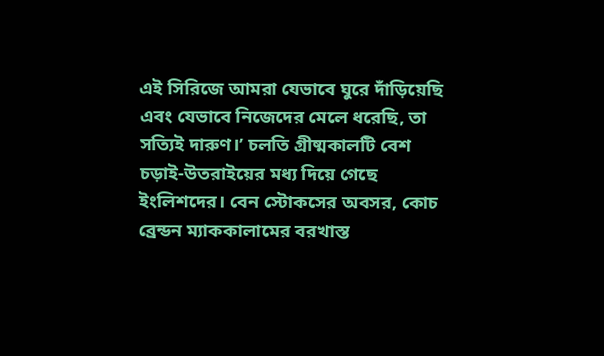এই সিরিজে আমরা যেভাবে ঘুরে দাঁড়িয়েছি এবং যেভাবে নিজেদের মেলে ধরেছি, তা সত্যিই দারুণ।’ চলতি গ্রীষ্মকালটি বেশ চড়াই-উতরাইয়ের মধ্য দিয়ে গেছে ইংলিশদের। বেন স্টোকসের অবসর, কোচ ব্রেন্ডন ম্যাককালামের বরখাস্ত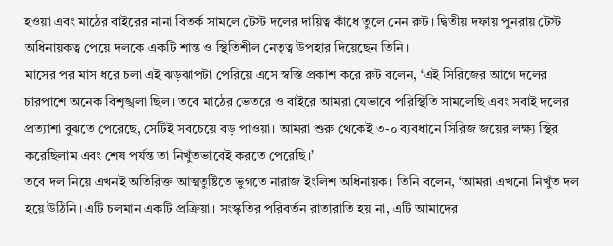হওয়া এবং মাঠের বাইরের নানা বিতর্ক সামলে টেস্ট দলের দায়িত্ব কাঁধে তুলে নেন রুট। দ্বিতীয় দফায় পুনরায় টেস্ট অধিনায়কত্ব পেয়ে দলকে একটি শান্ত ও স্থিতিশীল নেতৃত্ব উপহার দিয়েছেন তিনি।
মাসের পর মাস ধরে চলা এই ঝড়ঝাপটা পেরিয়ে এসে স্বস্তি প্রকাশ করে রুট বলেন, ‘এই সিরিজের আগে দলের চারপাশে অনেক বিশৃঙ্খলা ছিল। তবে মাঠের ভেতরে ও বাইরে আমরা যেভাবে পরিস্থিতি সামলেছি এবং সবাই দলের প্রত্যাশা বুঝতে পেরেছে, সেটিই সবচেয়ে বড় পাওয়া। আমরা শুরু থেকেই ৩-০ ব্যবধানে সিরিজ জয়ের লক্ষ্য স্থির করেছিলাম এবং শেষ পর্যন্ত তা নিখুঁতভাবেই করতে পেরেছি।’
তবে দল নিয়ে এখনই অতিরিক্ত আত্মতুষ্টিতে ভুগতে নারাজ ইংলিশ অধিনায়ক। তিনি বলেন, ‘আমরা এখনো নিখুঁত দল হয়ে উঠিনি। এটি চলমান একটি প্রক্রিয়া। সংস্কৃতির পরিবর্তন রাতারাতি হয় না, এটি আমাদের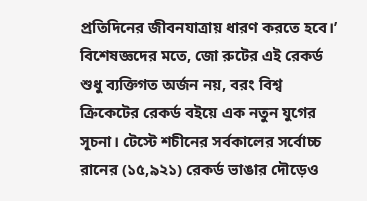প্রতিদিনের জীবনযাত্রায় ধারণ করতে হবে।’ বিশেষজ্ঞদের মতে, জো রুটের এই রেকর্ড শুধু ব্যক্তিগত অর্জন নয়, বরং বিশ্ব ক্রিকেটের রেকর্ড বইয়ে এক নতুন যুগের সূচনা। টেস্টে শচীনের সর্বকালের সর্বোচ্চ রানের (১৫,৯২১) রেকর্ড ভাঙার দৌড়েও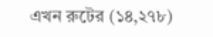এখন রুটের (১৪,২৭৮)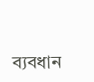ব্যবধান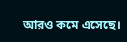আরও কমে এসেছে।